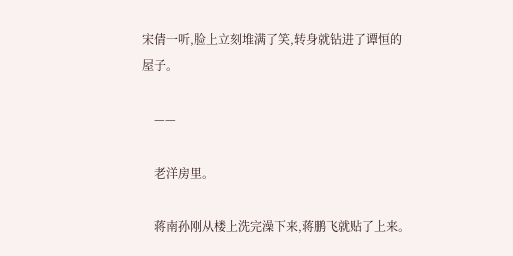宋倩一听,脸上立刻堆满了笑,转身就钻进了谭恒的屋子。

    ——

    老洋房里。

    蒋南孙刚从楼上洗完澡下来,蒋鹏飞就贴了上来。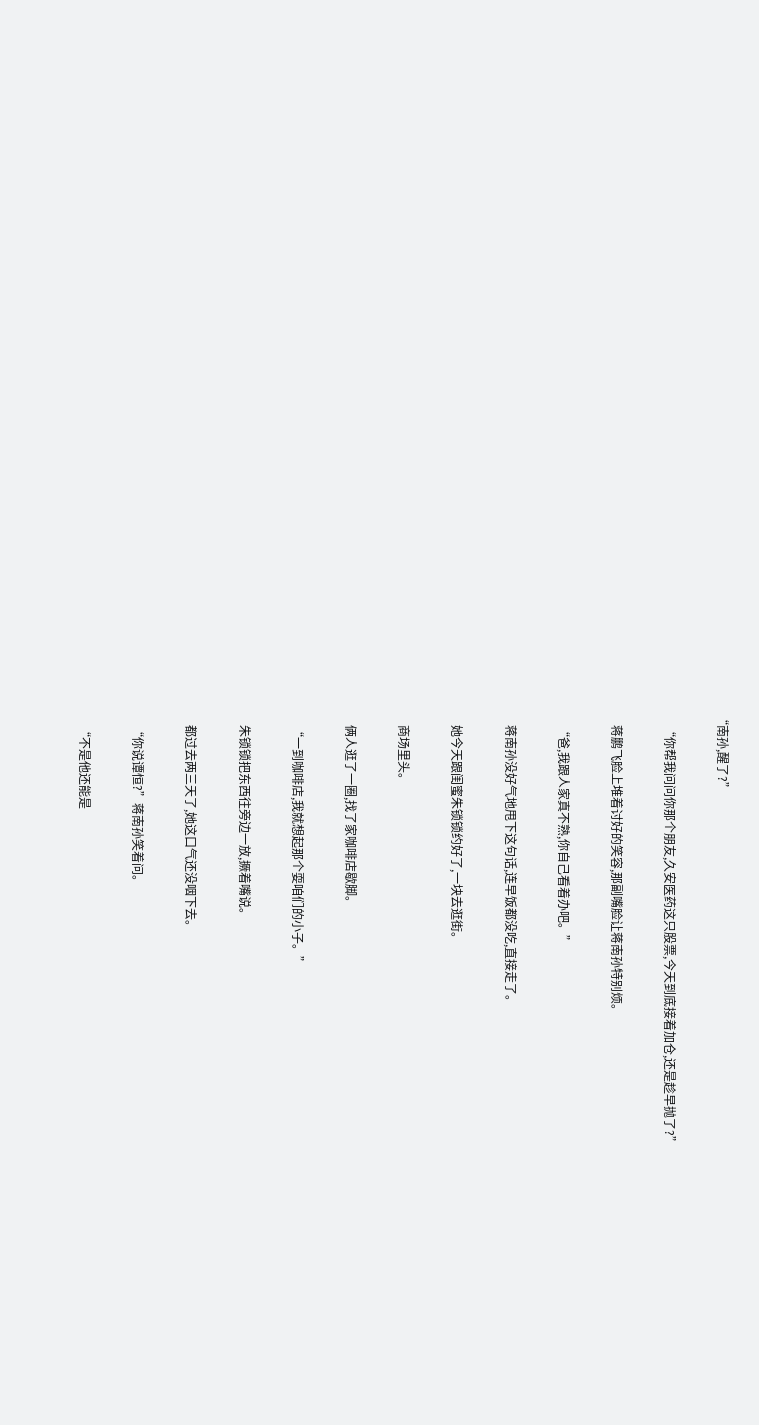“南孙,醒了?”

    “你帮我问问你那个朋友,久安医药这只股票,今天到底接着加仓,还是趁早抛了?”

    蒋鹏飞脸上堆着讨好的笑容,那副嘴脸让蒋南孙特别烦。

    “爸,我跟人家真不熟,你自己看着办吧。”

    蒋南孙没好气地甩下这句话,连早饭都没吃,直接走了。

    她今天跟闺蜜朱锁锁约好了,一块去逛街。

    商场里头。

    俩人逛了一圈,找了家咖啡店歇脚。

    “一到咖啡店,我就想起那个耍咱们的小子。”

    朱锁锁把东西往旁边一放,撅着嘴说。

    都过去两三天了,她这口气还没咽下去。

    “你说谭恒?”蒋南孙笑着问。

    “不是他还能是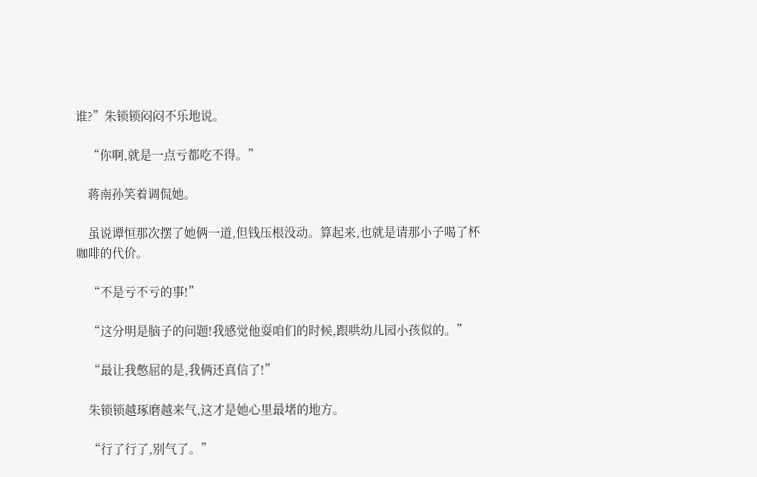谁?”朱锁锁闷闷不乐地说。

    “你啊,就是一点亏都吃不得。”

    蒋南孙笑着调侃她。

    虽说谭恒那次摆了她俩一道,但钱压根没动。算起来,也就是请那小子喝了杯咖啡的代价。

    “不是亏不亏的事!”

    “这分明是脑子的问题!我感觉他耍咱们的时候,跟哄幼儿园小孩似的。”

    “最让我憋屈的是,我俩还真信了!”

    朱锁锁越琢磨越来气,这才是她心里最堵的地方。

    “行了行了,别气了。”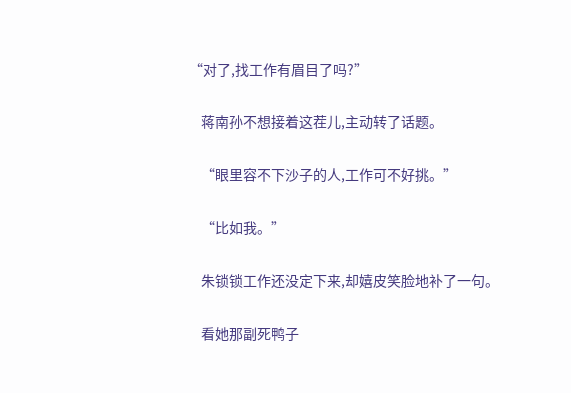“对了,找工作有眉目了吗?”

    蒋南孙不想接着这茬儿,主动转了话题。

    “眼里容不下沙子的人,工作可不好挑。”

    “比如我。”

    朱锁锁工作还没定下来,却嬉皮笑脸地补了一句。

    看她那副死鸭子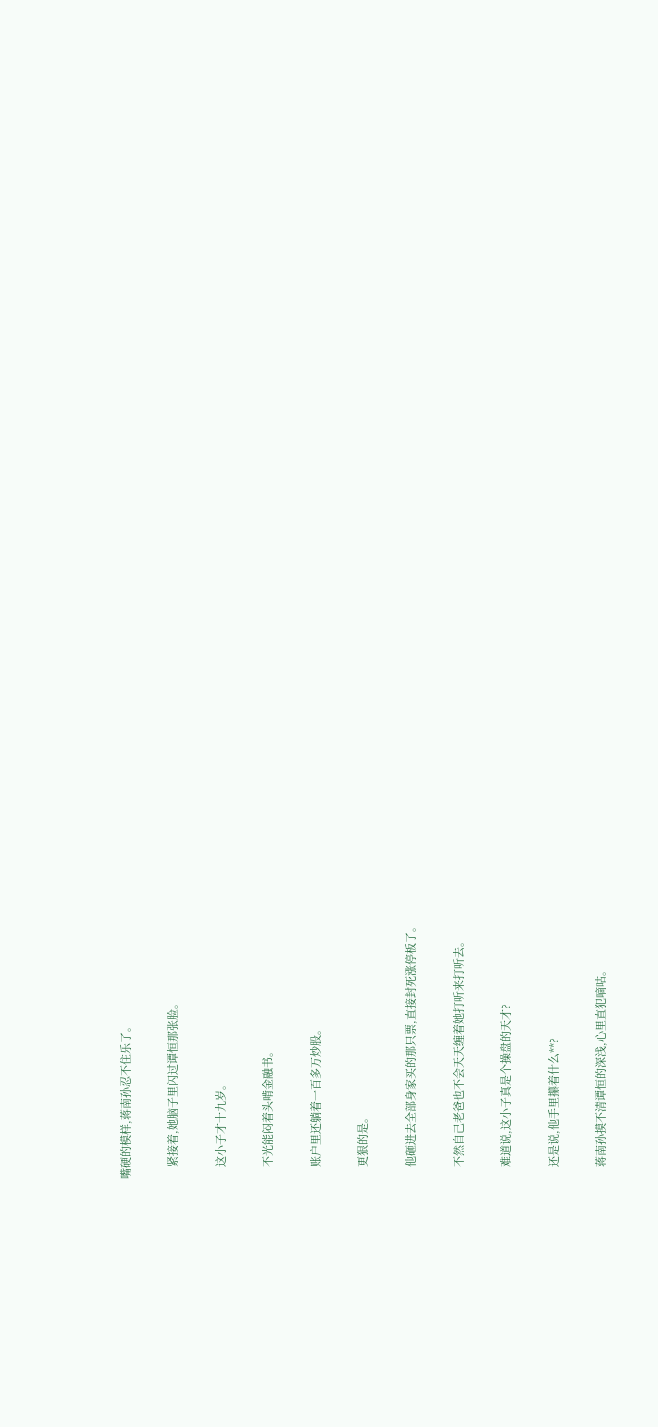嘴硬的模样,蒋南孙忍不住乐了。

    紧接着,她脑子里闪过谭恒那张脸。

    这小子才十九岁。

    不光能闷着头啃金融书。

    账户里还躺着一百多万炒股。

    更狠的是。

    他砸进去全部身家买的那只票,直接封死涨停板了。

    不然自己老爸也不会天天缠着她打听来打听去。

    难道说,这小子真是个操盘的天才?

    还是说,他手里攥着什么**?

    蒋南孙摸不清谭恒的深浅,心里直犯嘀咕。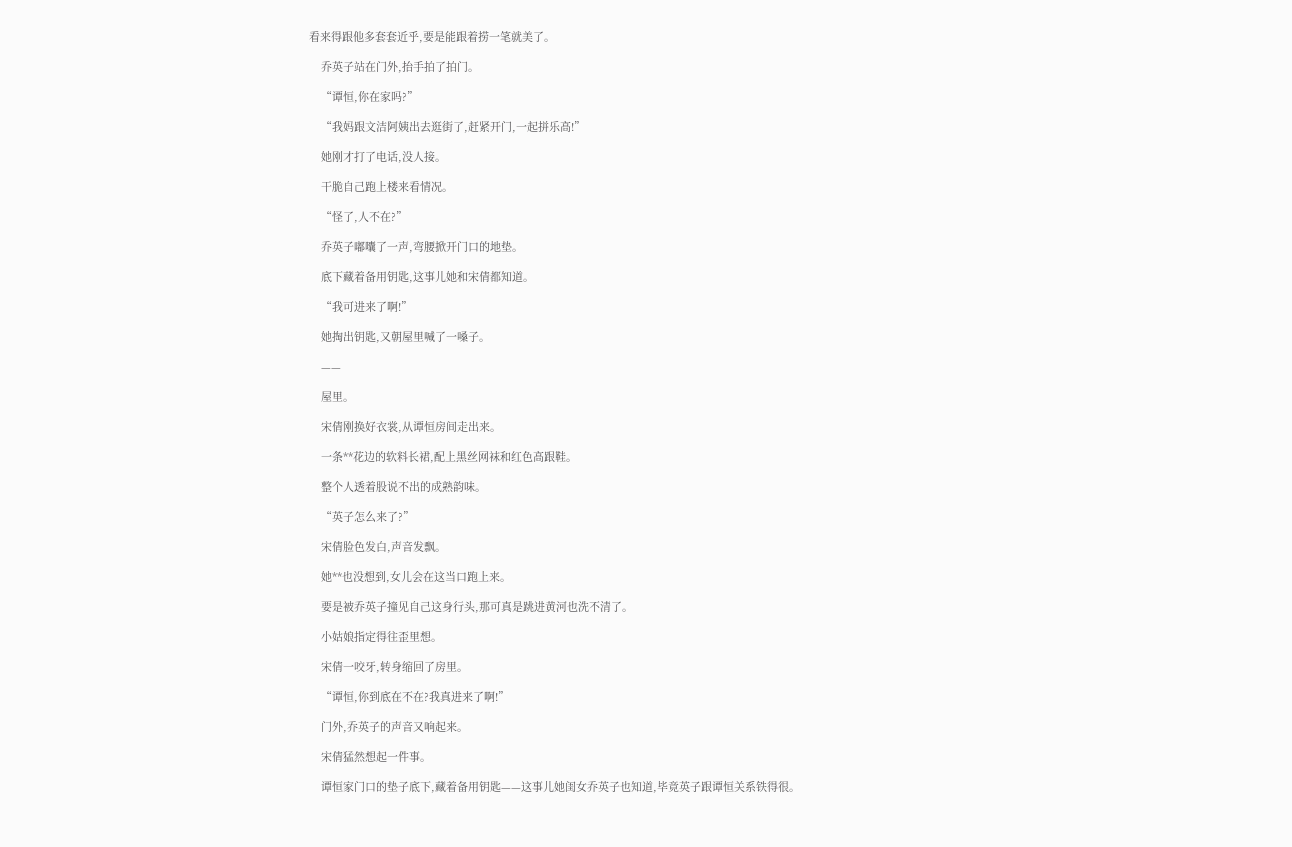看来得跟他多套套近乎,要是能跟着捞一笔就美了。

    乔英子站在门外,抬手拍了拍门。

    “谭恒,你在家吗?”

    “我妈跟文洁阿姨出去逛街了,赶紧开门,一起拼乐高!”

    她刚才打了电话,没人接。

    干脆自己跑上楼来看情况。

    “怪了,人不在?”

    乔英子嘟囔了一声,弯腰掀开门口的地垫。

    底下藏着备用钥匙,这事儿她和宋倩都知道。

    “我可进来了啊!”

    她掏出钥匙,又朝屋里喊了一嗓子。

    ——

    屋里。

    宋倩刚换好衣裳,从谭恒房间走出来。

    一条**花边的软料长裙,配上黑丝网袜和红色高跟鞋。

    整个人透着股说不出的成熟韵味。

    “英子怎么来了?”

    宋倩脸色发白,声音发飘。

    她**也没想到,女儿会在这当口跑上来。

    要是被乔英子撞见自己这身行头,那可真是跳进黄河也洗不清了。

    小姑娘指定得往歪里想。

    宋倩一咬牙,转身缩回了房里。

    “谭恒,你到底在不在?我真进来了啊!”

    门外,乔英子的声音又响起来。

    宋倩猛然想起一件事。

    谭恒家门口的垫子底下,藏着备用钥匙——这事儿她闺女乔英子也知道,毕竟英子跟谭恒关系铁得很。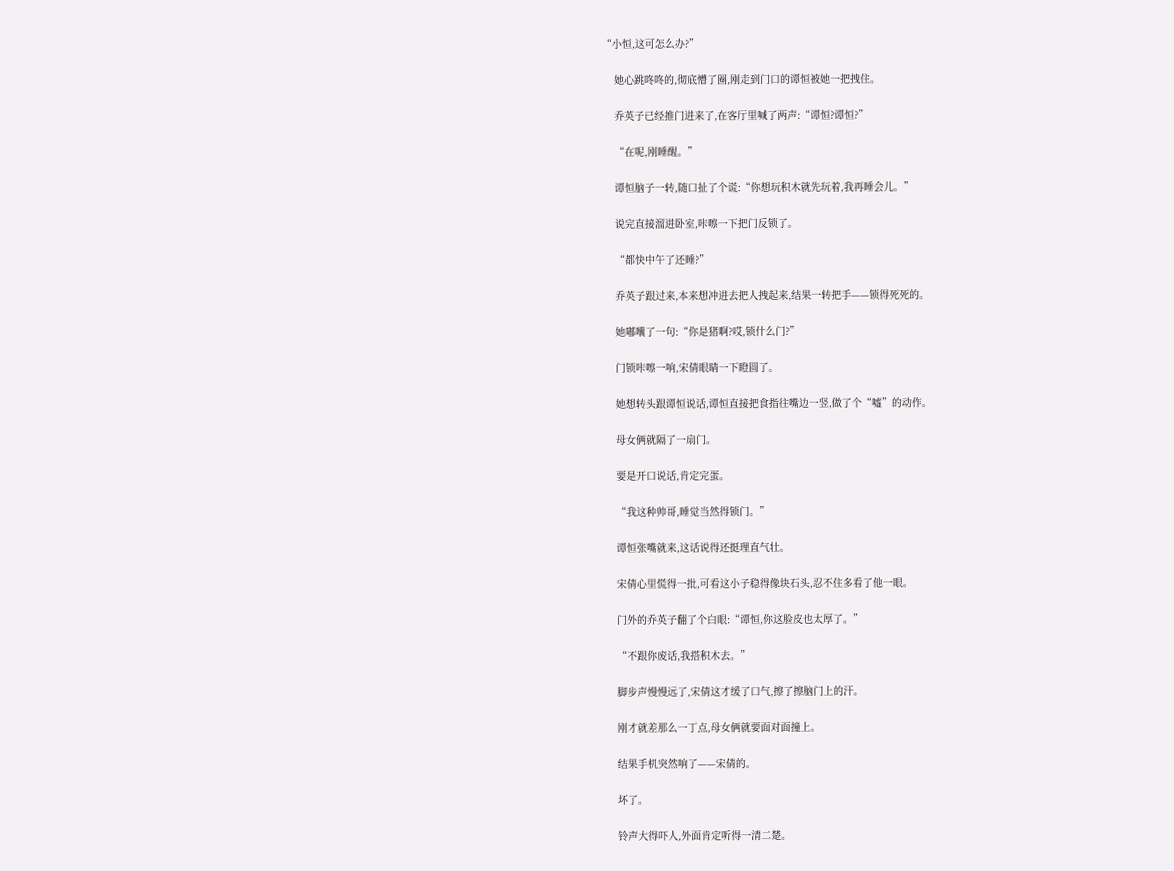“小恒,这可怎么办?”

    她心跳咚咚的,彻底懵了圈,刚走到门口的谭恒被她一把拽住。

    乔英子已经推门进来了,在客厅里喊了两声:“谭恒?谭恒?”

    “在呢,刚睡醒。”

    谭恒脑子一转,随口扯了个谎:“你想玩积木就先玩着,我再睡会儿。”

    说完直接溜进卧室,咔嚓一下把门反锁了。

    “都快中午了还睡?”

    乔英子跟过来,本来想冲进去把人拽起来,结果一转把手——锁得死死的。

    她嘟囔了一句:“你是猪啊?哎,锁什么门?”

    门锁咔嚓一响,宋倩眼睛一下瞪圆了。

    她想转头跟谭恒说话,谭恒直接把食指往嘴边一竖,做了个“嘘”的动作。

    母女俩就隔了一扇门。

    要是开口说话,肯定完蛋。

    “我这种帅哥,睡觉当然得锁门。”

    谭恒张嘴就来,这话说得还挺理直气壮。

    宋倩心里慌得一批,可看这小子稳得像块石头,忍不住多看了他一眼。

    门外的乔英子翻了个白眼:“谭恒,你这脸皮也太厚了。”

    “不跟你废话,我搭积木去。”

    脚步声慢慢远了,宋倩这才缓了口气,擦了擦脑门上的汗。

    刚才就差那么一丁点,母女俩就要面对面撞上。

    结果手机突然响了——宋倩的。

    坏了。

    铃声大得吓人,外面肯定听得一清二楚。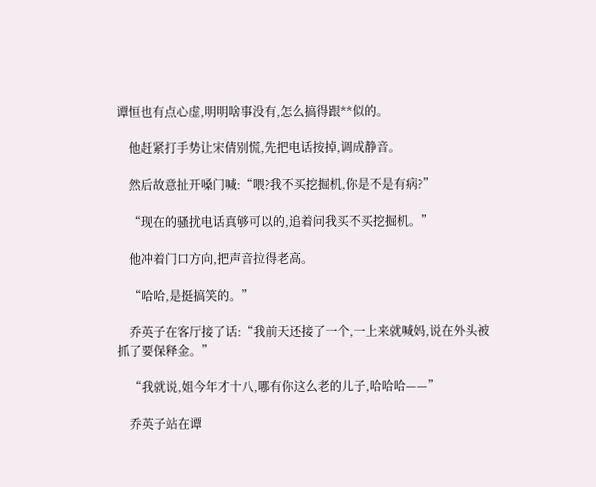谭恒也有点心虚,明明啥事没有,怎么搞得跟**似的。

    他赶紧打手势让宋倩别慌,先把电话按掉,调成静音。

    然后故意扯开嗓门喊:“喂?我不买挖掘机,你是不是有病?”

    “现在的骚扰电话真够可以的,追着问我买不买挖掘机。”

    他冲着门口方向,把声音拉得老高。

    “哈哈,是挺搞笑的。”

    乔英子在客厅接了话:“我前天还接了一个,一上来就喊妈,说在外头被抓了要保释金。”

    “我就说,姐今年才十八,哪有你这么老的儿子,哈哈哈——”

    乔英子站在谭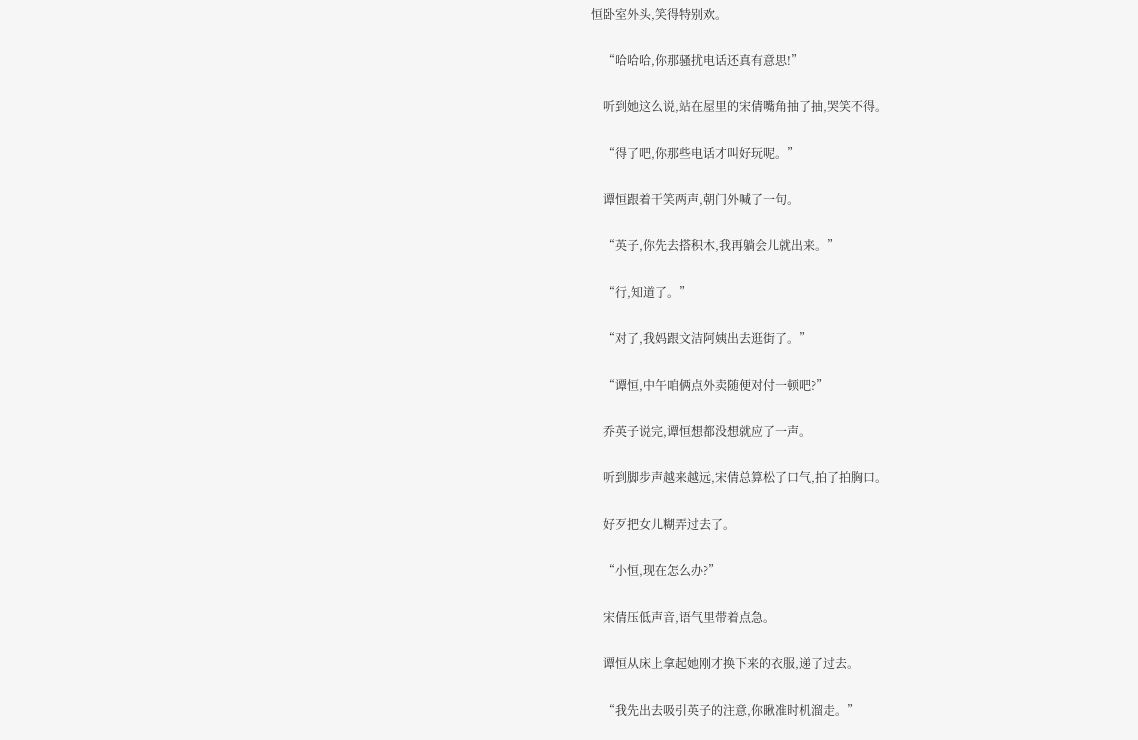恒卧室外头,笑得特别欢。

    “哈哈哈,你那骚扰电话还真有意思!”

    听到她这么说,站在屋里的宋倩嘴角抽了抽,哭笑不得。

    “得了吧,你那些电话才叫好玩呢。”

    谭恒跟着干笑两声,朝门外喊了一句。

    “英子,你先去搭积木,我再躺会儿就出来。”

    “行,知道了。”

    “对了,我妈跟文洁阿姨出去逛街了。”

    “谭恒,中午咱俩点外卖随便对付一顿吧?”

    乔英子说完,谭恒想都没想就应了一声。

    听到脚步声越来越远,宋倩总算松了口气,拍了拍胸口。

    好歹把女儿糊弄过去了。

    “小恒,现在怎么办?”

    宋倩压低声音,语气里带着点急。

    谭恒从床上拿起她刚才换下来的衣服,递了过去。

    “我先出去吸引英子的注意,你瞅准时机溜走。”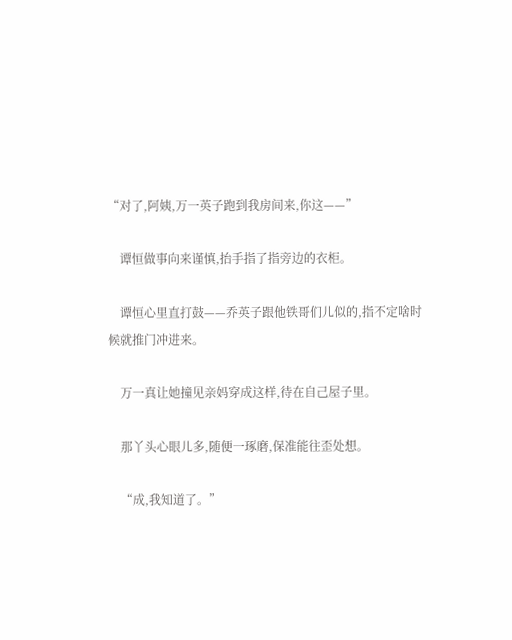“对了,阿姨,万一英子跑到我房间来,你这——”

    谭恒做事向来谨慎,抬手指了指旁边的衣柜。

    谭恒心里直打鼓——乔英子跟他铁哥们儿似的,指不定啥时候就推门冲进来。

    万一真让她撞见亲妈穿成这样,待在自己屋子里。

    那丫头心眼儿多,随便一琢磨,保准能往歪处想。

    “成,我知道了。”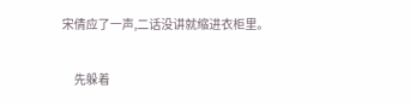宋倩应了一声,二话没讲就缩进衣柜里。

    先躲着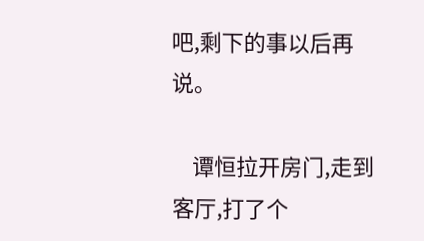吧,剩下的事以后再说。

    谭恒拉开房门,走到客厅,打了个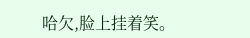哈欠,脸上挂着笑。